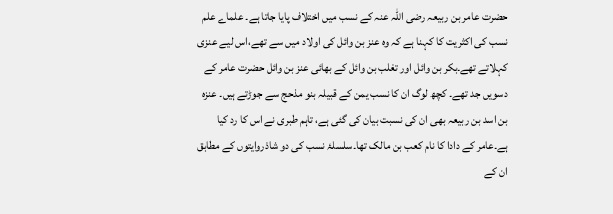حضرت عامر بن ربیعہ رضی اللہ عنہ کے نسب میں اختلاف پایا جاتا ہے۔ علماے علم نسب کی اکثریت کا کہنا ہے کہ وہ عنز بن وائل کی اولاد میں سے تھے،اس لیے عنزی کہلاتے تھے۔بکر بن وائل اور تغلب بن وائل کے بھائی عنز بن وائل حضرت عامر کے دسویں جد تھے۔ کچھ لوگ ان کا نسب یمن کے قبیلہ بنو مذحج سے جوڑتے ہیں۔ عنزہ بن اسد بن ربیعہ بھی ان کی نسبت بیان کی گئی ہے، تاہم طبری نے اس کا رد کیا ہے۔عامر کے دادا کا نام کعب بن مالک تھا۔سلسلۂ نسب کی دو شاذروایتوں کے مطابق ان کے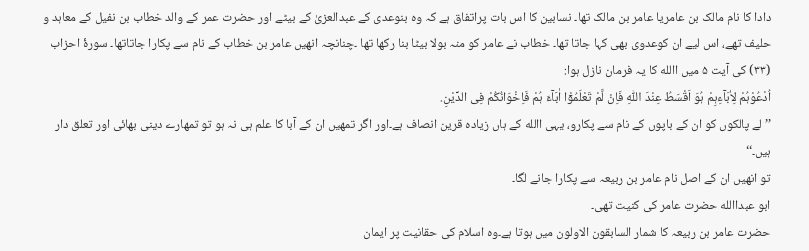دادا کا نام مالک بن عامریا عامر بن مالک تھا۔ نسابین کا اس بات پراتفاق ہے کہ وہ بنوعدی کے عبدالعزیٰ کے بیٹے اور حضرت عمر کے والد خطاب بن نفیل کے معاہد و حلیف تھے، اس لیے ان کوعدوی بھی کہا جاتا تھا۔ خطاب نے عامر کو منہ بولا بیٹا بنا رکھا تھا ۔چنانچہ انھیں عامر بن خطاب کے نام سے پکارا جاتاتھا۔ سورۂ احزاب (۳۳) کی آیت ۵ میں االله کا یہ فرمان نازل ہوا:
اُدْعُوْہُمْ لِاٰبَآءِہِمْ ہُوَ اَقْسَطُ عِنْدَ اللّٰہِ فَاِنْ لَّمْ تَعْلَمُوْٓا اٰبَآءَ ہُمْ فَاِخْوَانُکُمْ فِی الدِّیْنِ.
’’ لے پالکوں کو ان کے باپوں کے نام سے پکارو، یہی االله کے ہاں زیادہ قرین انصاف ہے۔اور اگر تمھیں ان کے آبا کا علم ہی نہ ہو تو تمھارے دینی بھائی اور تعلق دار ہیں۔‘‘
تو انھیں ان کے اصل نام عامر بن ربیعہ سے پکارا جانے لگا۔
ابو عبداالله حضرت عامر کی کنیت تھی۔
حضرت عامر بن ربیعہ کا شمار السابقون الاولون میں ہوتا ہے۔وہ اسلام کی حقانیت پر ایمان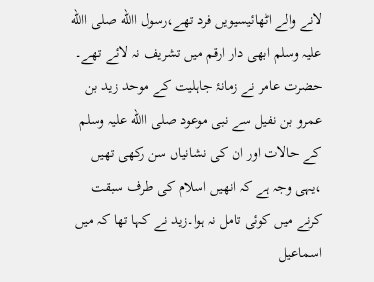لانے والے اٹھائیسیویں فرد تھے،رسول االله صلی االله علیہ وسلم ابھی دار ارقم میں تشریف نہ لائے تھے۔ حضرت عامر نے زمانۂ جاہلیت کے موحد زید بن عمرو بن نفیل سے نبی موعود صلی االله علیہ وسلم کے حالات اور ان کی نشانیاں سن رکھی تھیں ،یہی وجہ ہے کہ انھیں اسلام کی طرف سبقت کرنے میں کوئی تامل نہ ہوا۔زید نے کہا تھا کہ میں اسماعیل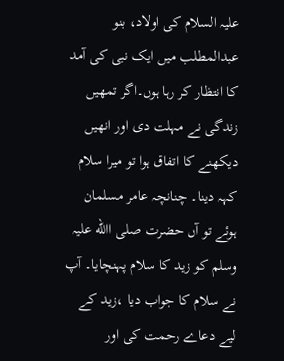علیہ السلام کی اولاد، بنو عبدالمطلب میں ایک نبی کی آمد کا انتظار کر رہا ہوں۔اگر تمھیں زندگی نے مہلت دی اور انھیں دیکھنے کا اتفاق ہوا تو میرا سلام کہہ دینا۔ چنانچہ عامر مسلمان ہوئے تو آں حضرت صلی االله علیہ وسلم کو زید کا سلام پہنچایا۔ آپ نے سلام کا جواب دیا ،زید کے لیے دعاے رحمت کی اور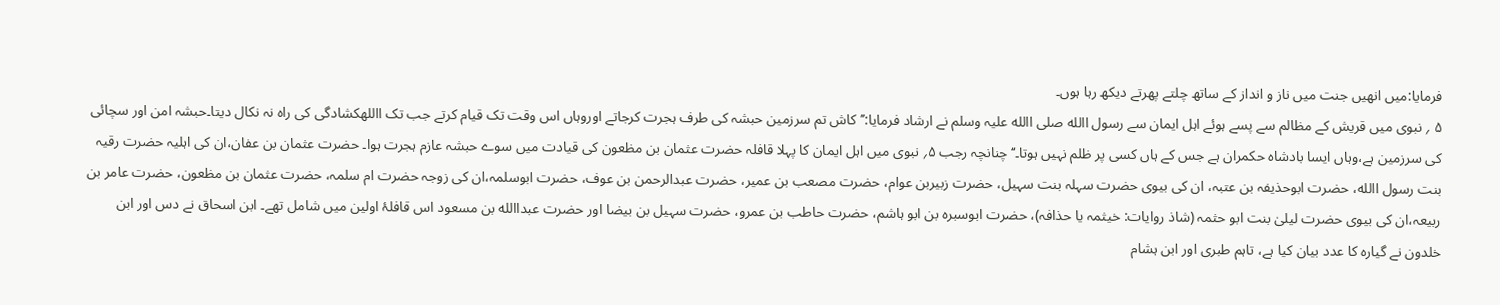فرمایا:میں انھیں جنت میں ناز و انداز کے ساتھ چلتے پھرتے دیکھ رہا ہوں۔
۵ ؍ نبوی میں قریش کے مظالم سے پسے ہوئے اہل ایمان سے رسول االله صلی االله علیہ وسلم نے ارشاد فرمایا:’’کاش تم سرزمین حبشہ کی طرف ہجرت کرجاتے اوروہاں اس وقت تک قیام کرتے جب تک االلهکشادگی کی راہ نہ نکال دیتا۔حبشہ امن اور سچائی کی سرزمین ہے،وہاں ایسا بادشاہ حکمران ہے جس کے ہاں کسی پر ظلم نہیں ہوتا۔‘‘چنانچہ رجب ۵؍ نبوی میں اہل ایمان کا پہلا قافلہ حضرت عثمان بن مظعون کی قیادت میں سوے حبشہ عازم ہجرت ہوا۔ حضرت عثمان بن عفان،ان کی اہلیہ حضرت رقیہ بنت رسول االله، حضرت ابوحذیفہ بن عتبہ، ان کی بیوی حضرت سہلہ بنت سہیل، حضرت زبیربن عوام، حضرت مصعب بن عمیر، حضرت عبدالرحمن بن عوف، حضرت ابوسلمہ،ان کی زوجہ حضرت ام سلمہ، حضرت عثمان بن مظعون، حضرت عامر بن ربیعہ،ان کی بیوی حضرت لیلیٰ بنت ابو حثمہ (شاذ روایات: خیثمہ یا حذافہ)، حضرت ابوسبرہ بن ابو ہاشم، حضرت حاطب بن عمرو، حضرت سہیل بن بیضا اور حضرت عبداالله بن مسعود اس قافلۂ اولین میں شامل تھے۔ ابن اسحاق نے دس اور ابن خلدون نے گیارہ کا عدد بیان کیا ہے، تاہم طبری اور ابن ہشام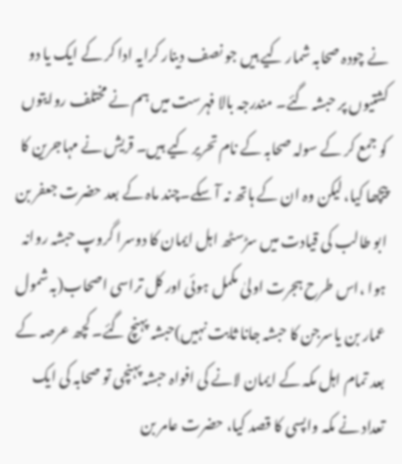نے چودہ صحابہ شمار کیے ہیں جو نصف دینار کرایہ ادا کر کے ایک یا دو کشتیوں پر حبشہ گئے۔ مندرجہ بالا فہرست میں ہم نے مختلف روایتوں کو جمع کر کے سولہ صحابہ کے نام تحریر کیے ہیں۔ قریش نے مہاجرین کا پیچھا کیا، لیکن وہ ان کے ہاتھ نہ آ سکے۔چند ماہ کے بعد حضرت جعفر بن ابو طالب کی قیادت میں سڑسٹھ اہل ایمان کا دوسرا گروپ حبشہ روانہ ہوا ،اس طرح ہجرت اولیٰ مکمل ہوئی اور کل تراسی اصحاب(بہ شمول عمار بن یاسرجن کا حبشہ جانا ثابت نہیں)حبشہ پہنچ گئے۔ کچھ عرصہ کے بعد تمام اہل مکہ کے ایمان لانے کی افواہ حبشہ پہنچی تو صحابہ کی ایک تعداد نے مکہ واپسی کا قصد کیا، حضرت عامر بن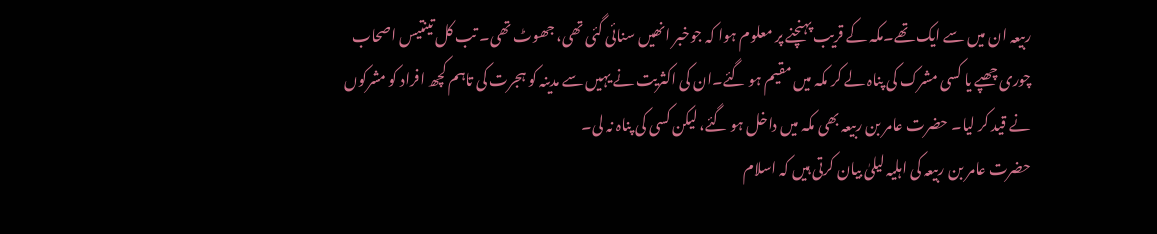ربیعہ ان میں سے ایک تھے۔مکہ کے قریب پہنچنے پر معلوم ہوا کہ جوخبر انھیں سنائی گئی تھی، جھوٹ تھی۔ تب کل تینتیس اصحاب چوری چھپے یا کسی مشرک کی پناہ لے کر مکہ میں مقیم ہو گئے۔ان کی اکثریت نے یہیں سے مدینہ کو ہجرت کی تاہم کچھ افراد کو مشرکوں نے قید کر لیا۔ حضرت عامر بن ربیعہ بھی مکہ میں داخل ہو گئے، لیکن کسی کی پناہ نہ لی۔
حضرت عامر بن ربیعہ کی اہلیہ لیلیٰ بیان کرتی ہیں کہ اسلام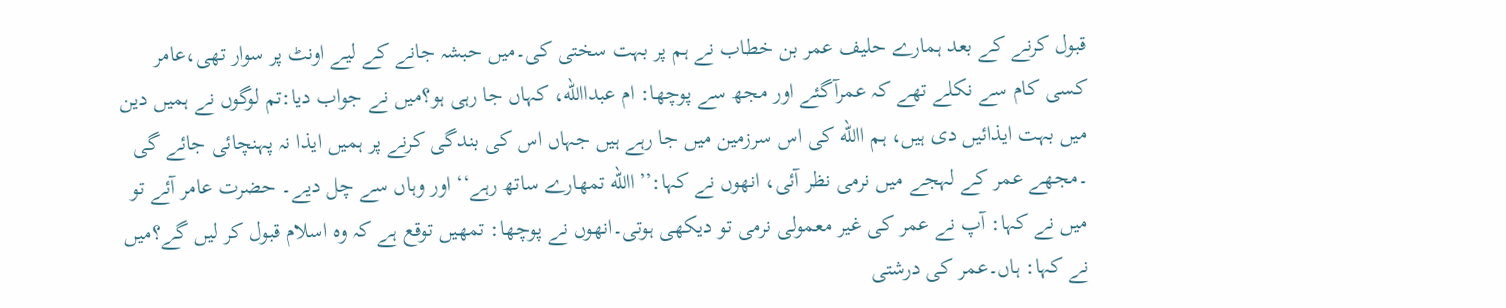قبول کرنے کے بعد ہمارے حلیف عمر بن خطاب نے ہم پر بہت سختی کی۔میں حبشہ جانے کے لیے اونٹ پر سوار تھی،عامر کسی کام سے نکلے تھے کہ عمرآگئے اور مجھ سے پوچھا: ام عبداالله، کہاں جا رہی ہو؟میں نے جواب دیا:تم لوگوں نے ہمیں دین میں بہت ایذائیں دی ہیں، ہم االله کی اس سرزمین میں جا رہے ہیں جہاں اس کی بندگی کرنے پر ہمیں ایذا نہ پہنچائی جائے گی ۔مجھے عمر کے لہجے میں نرمی نظر آئی، انھوں نے کہا:’’االله تمھارے ساتھ رہے‘‘ اور وہاں سے چل دیے۔ حضرت عامر آئے تو میں نے کہا: آپ نے عمر کی غیر معمولی نرمی تو دیکھی ہوتی۔انھوں نے پوچھا: تمھیں توقع ہے کہ وہ اسلام قبول کر لیں گے؟میں نے کہا: ہاں۔عمر کی درشتی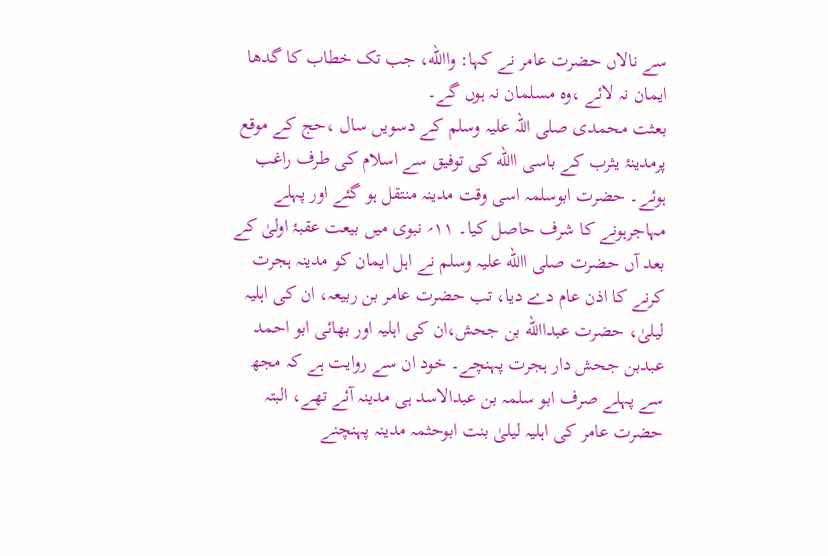سے نالاں حضرت عامر نے کہا: واالله، جب تک خطاب کا گدھا ایمان نہ لائے ،وہ مسلمان نہ ہوں گے۔
بعثت محمدی صلی اللہ علیہ وسلم کے دسویں سال ،حج کے موقع پرمدینۂ یثرب کے باسی االله کی توفیق سے اسلام کی طرف راغب ہوئے۔ حضرت ابوسلمہ اسی وقت مدینہ منتقل ہو گئے اور پہلے مہاجرہونے کا شرف حاصل کیا۔ ۱۱؍ نبوی میں بیعت عقبۂ اولیٰ کے بعد آں حضرت صلی االله علیہ وسلم نے اہل ایمان کو مدینہ ہجرت کرنے کا اذن عام دے دیا، تب حضرت عامر بن ربیعہ، ان کی اہلیہ لیلیٰ، حضرت عبداالله بن جحش،ان کی اہلیہ اور بھائی ابو احمد عبدبن جحش دار ہجرت پہنچے۔ خود ان سے روایت ہے کہ مجھ سے پہلے صرف ابو سلمہ بن عبدالاسد ہی مدینہ آئے تھے، البتہ حضرت عامر کی اہلیہ لیلیٰ بنت ابوحثمہ مدینہ پہنچنے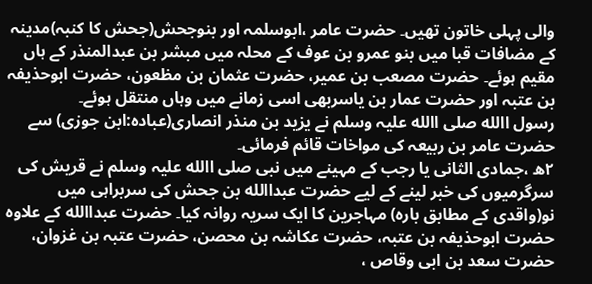والی پہلی خاتون تھیں۔ حضرت عامر ،ابوسلمہ اور بنوجحش(جحش کا کنبہ)مدینہ کے مضافات قبا میں بنو عمرو بن عوف کے محلہ میں مبشر بن عبدالمنذر کے ہاں مقیم ہوئے۔ حضرت مصعب بن عمیر، حضرت عثمان بن مظعون، حضرت ابوحذیفہ بن عتبہ اور حضرت عمار بن یاسربھی اسی زمانے میں وہاں منتقل ہوئے۔
رسول االله صلی االله علیہ وسلم نے یزید بن منذر انصاری(عبادہ:ابن جوزی) سے حضرت عامر بن ربیعہ کی مواخات قائم فرمائی۔
۲ھ ،جمادی الثانی یا رجب کے مہینے میں نبی صلی االله علیہ وسلم نے قریش کی سرگرمیوں کی خبر لینے کے لیے حضرت عبداالله بن جحش کی سربراہی میں نو(واقدی کے مطابق بارہ) مہاجرین کا ایک سریہ روانہ کیا۔ حضرت عبداالله کے علاوہ حضرت ابوحذیفہ بن عتبہ، حضرت عکاشہ بن محصن، حضرت عتبہ بن غزوان، حضرت سعد بن ابی وقاص ،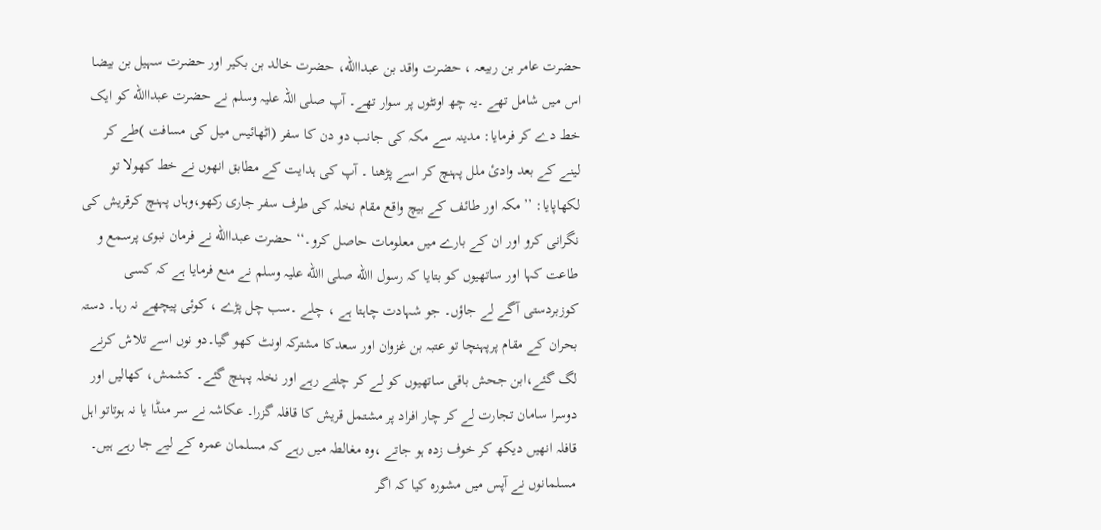حضرت عامر بن ربیعہ ، حضرت واقد بن عبداالله، حضرت خالد بن بکیر اور حضرت سہیل بن بیضا اس میں شامل تھے ۔یہ چھ اونٹوں پر سوار تھے۔ آپ صلی اللہ علیہ وسلم نے حضرت عبداالله کو ایک خط دے کر فرمایا: مدینہ سے مکہ کی جانب دو دن کا سفر (اٹھائیس میل کی مسافت )طے کر لینے کے بعد وادئ ملل پہنچ کر اسے پڑھنا ۔ آپ کی ہدایت کے مطابق انھوں نے خط کھولا تو لکھاپایا: ’’مکہ اور طائف کے بیچ واقع مقام نخلہ کی طرف سفر جاری رکھو،وہاں پہنچ کرقریش کی نگرانی کرو اور ان کے بارے میں معلومات حاصل کرو۔‘‘ حضرت عبداالله نے فرمان نبوی پرسمع و طاعت کہا اور ساتھیوں کو بتایا کہ رسول االله صلی االله علیہ وسلم نے منع فرمایا ہے کہ کسی کوزبردستی آگے لے جاؤں۔ جو شہادت چاہتا ہے ، چلے ۔سب چل پڑے ، کوئی پیچھے نہ رہا۔ دستہ بحران کے مقام پرپہنچا تو عتبہ بن غزوان اور سعدکا مشترکہ اونٹ کھو گیا۔دو نوں اسے تلاش کرنے لگ گئے،ابن جحش باقی ساتھیوں کو لے کر چلتے رہے اور نخلہ پہنچ گئے۔ کشمش، کھالیں اور دوسرا سامان تجارت لے کر چار افراد پر مشتمل قریش کا قافلہ گزرا۔ عکاشہ نے سر منڈا یا نہ ہوتاتو اہل قافلہ انھیں دیکھ کر خوف زدہ ہو جاتے ،وہ مغالطہ میں رہے کہ مسلمان عمرہ کے لیے جا رہے ہیں۔ مسلمانوں نے آپس میں مشورہ کیا کہ اگر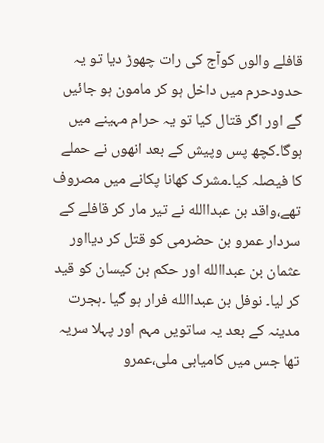قافلے والوں کوآج کی رات چھوڑ دیا تو یہ حدودحرم میں داخل ہو کر مامون ہو جائیں گے اور اگر قتال کیا تو یہ حرام مہینے میں ہوگا۔کچھ پس وپیش کے بعد انھوں نے حملے کا فیصلہ کیا۔مشرک کھانا پکانے میں مصروف تھے،واقد بن عبداالله نے تیر مار کر قافلے کے سردار عمرو بن حضرمی کو قتل کر دیااور عثمان بن عبداالله اور حکم بن کیسان کو قید کر لیا۔ نوفل بن عبداالله فرار ہو گیا ۔ہجرت مدینہ کے بعد یہ ساتویں مہم اور پہلا سریہ تھا جس میں کامیابی ملی،عمرو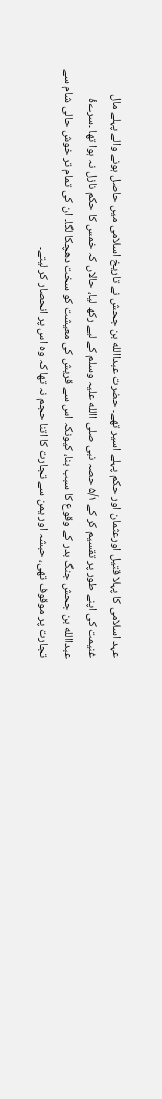عہد اسلامی کا پہلا قتیل اورعثمان اور حکم پہلے اسیر تھے۔ حضرت عبداالله بن جحش نے تاریخ اسلامی میں حاصل ہونے والے پہلے مال غنیمت کی اپنے طور پر تقسیم کر کے ۵/۱ حصہ نبی صلی االله علیہ وسلم کے لیے رکھ لیا، حالاں کہ خمس کا حکم نازل نہ ہوا تھا ۔سرےۂ عبداالله بن جحش جنگ بدر کے وقوع کا سبب بنا، کیونکہ اس سے قریش کی معیشت کو سخت دھچکا لگا۔ ان کی تمام تر خوش حالی شام سے تجارت پر موقوف تھی، حبشہ اور یمن سے تجارت کا اتنا حجم نہ تھا کہ وہ اس پر انحصار کر لیتے۔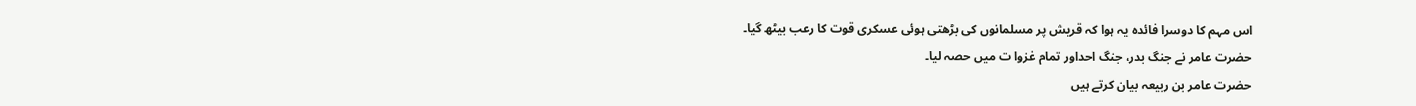اس مہم کا دوسرا فائدہ یہ ہوا کہ قریش پر مسلمانوں کی بڑھتی ہوئی عسکری قوت کا رعب بیٹھ گیا۔
حضرت عامر نے جنگ بدر، جنگ احداور تمام غزوا ت میں حصہ لیا۔
حضرت عامر بن ربیعہ بیان کرتے ہیں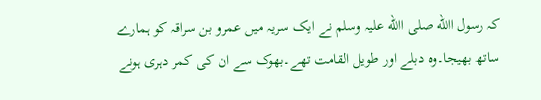کہ رسول االله صلی االله علیہ وسلم نے ایک سریہ میں عمرو بن سراقہ کو ہمارے ساتھ بھیجا۔وہ دبلے اور طویل القامت تھے۔بھوک سے ان کی کمر دہری ہونے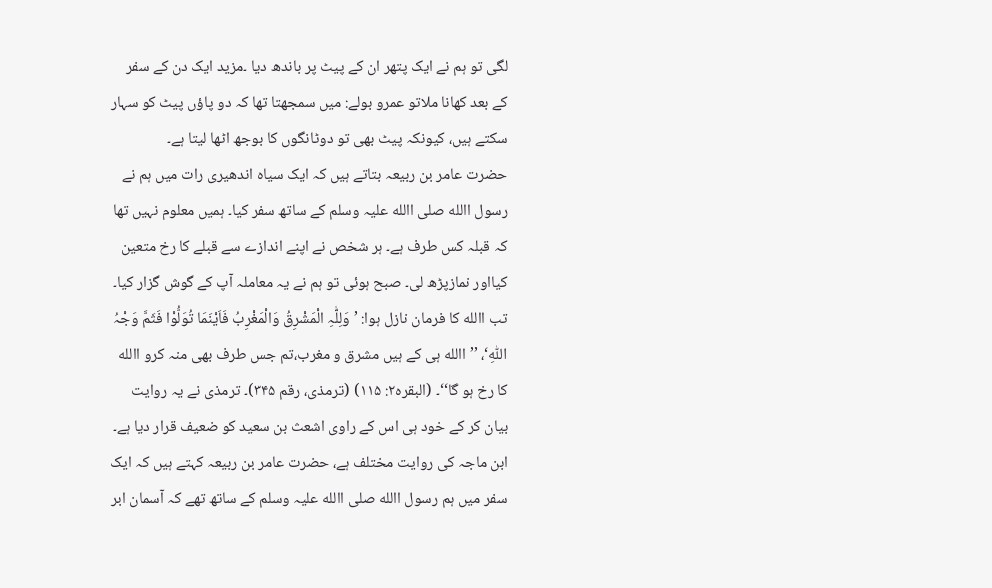لگی تو ہم نے ایک پتھر ان کے پیٹ پر باندھ دیا ۔مزید ایک دن کے سفر کے بعد کھانا ملاتو عمرو بولے: میں سمجھتا تھا کہ دو پاؤں پیٹ کو سہار سکتے ہیں، کیونکہ پیٹ بھی تو دوٹانگوں کا بوجھ اٹھا لیتا ہے۔
حضرت عامر بن ربیعہ بتاتے ہیں کہ ایک سیاہ اندھیری رات میں ہم نے رسول االله صلی االله علیہ وسلم کے ساتھ سفر کیا۔ ہمیں معلوم نہیں تھا کہ قبلہ کس طرف ہے۔ ہر شخص نے اپنے اندازے سے قبلے کا رخ متعین کیااور نمازپڑھ لی۔ صبح ہوئی تو ہم نے یہ معاملہ آپ کے گوش گزار کیا۔ تب االله کا فرمان نازل ہوا: ’وَلِلّٰہِ الْمَشْرِقُ وَالْمَغْرِبُ فَاَیْنَمَا تُوَلُّوْا فَثَمَّ وَجْہُ اللّٰہِ‘، ’’ االله ہی کے ہیں مشرق و مغرب،تم جس طرف بھی منہ کرو االله کا رخ ہو گا‘‘۔ (البقرہ۲: ۱۱۵) (ترمذی، رقم ۳۴۵)۔ ترمذی نے یہ روایت بیان کر کے خود ہی اس کے راوی اشعث بن سعید کو ضعیف قرار دیا ہے۔ ابن ماجہ کی روایت مختلف ہے، حضرت عامر بن ربیعہ کہتے ہیں کہ ایک سفر میں ہم رسول االله صلی االله علیہ وسلم کے ساتھ تھے کہ آسمان ابر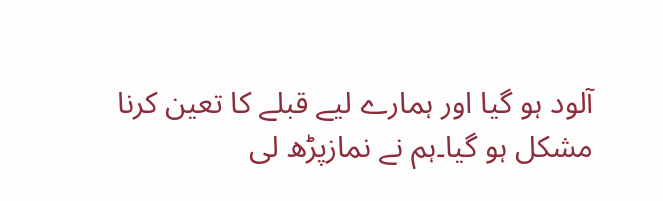آلود ہو گیا اور ہمارے لیے قبلے کا تعین کرنا مشکل ہو گیا۔ہم نے نمازپڑھ لی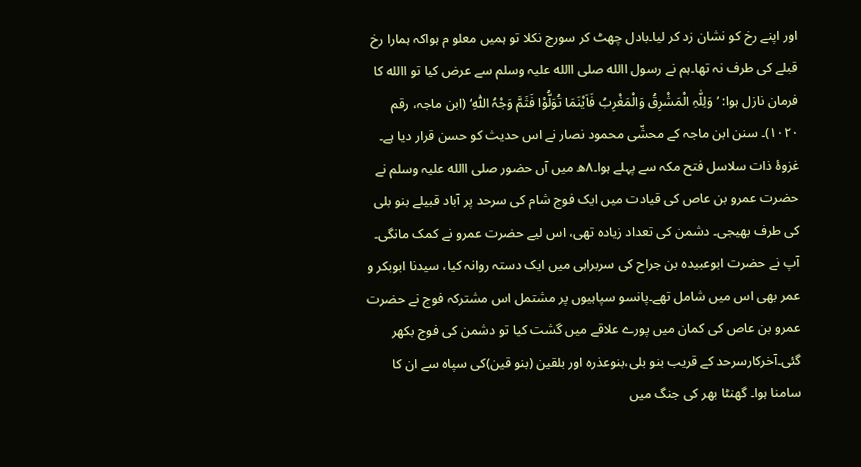اور اپنے رخ کو نشان زد کر لیا۔بادل چھٹ کر سورج نکلا تو ہمیں معلو م ہواکہ ہمارا رخ قبلے کی طرف نہ تھا۔ہم نے رسول االله صلی االله علیہ وسلم سے عرض کیا تو االله کا فرمان نازل ہوا: ’وَلِلّٰہِ الْمَشْرِقُ وَالْمَغْرِبُ فَاَیْنَمَا تُوَلُّوْا فَثَمَّ وَجْہُ اللّٰہِ‘ (ابن ماجہ، رقم ۱۰۲۰)۔ سنن ابن ماجہ کے محشّی محمود نصار نے اس حدیث کو حسن قرار دیا ہے۔
غزوۂ ذات سلاسل فتح مکہ سے پہلے ہوا۔۸ھ میں آں حضور صلی االله علیہ وسلم نے حضرت عمرو بن عاص کی قیادت میں ایک فوج شام کی سرحد پر آباد قبیلے بنو بلی کی طرف بھیجی۔ دشمن کی تعداد زیادہ تھی، اس لیے حضرت عمرو نے کمک مانگی۔ آپ نے حضرت ابوعبیدہ بن جراح کی سربراہی میں ایک دستہ روانہ کیا، سیدنا ابوبکر و عمر بھی اس میں شامل تھے۔پانسو سپاہیوں پر مشتمل اس مشترکہ فوج نے حضرت عمرو بن عاص کی کمان میں پورے علاقے میں گشت کیا تو دشمن کی فوج بکھر گئی۔آخرکارسرحد کے قریب بنو بلی،بنوعذرہ اور بلقین (بنو قین)کی سپاہ سے ان کا سامنا ہوا۔ گھنٹا بھر کی جنگ میں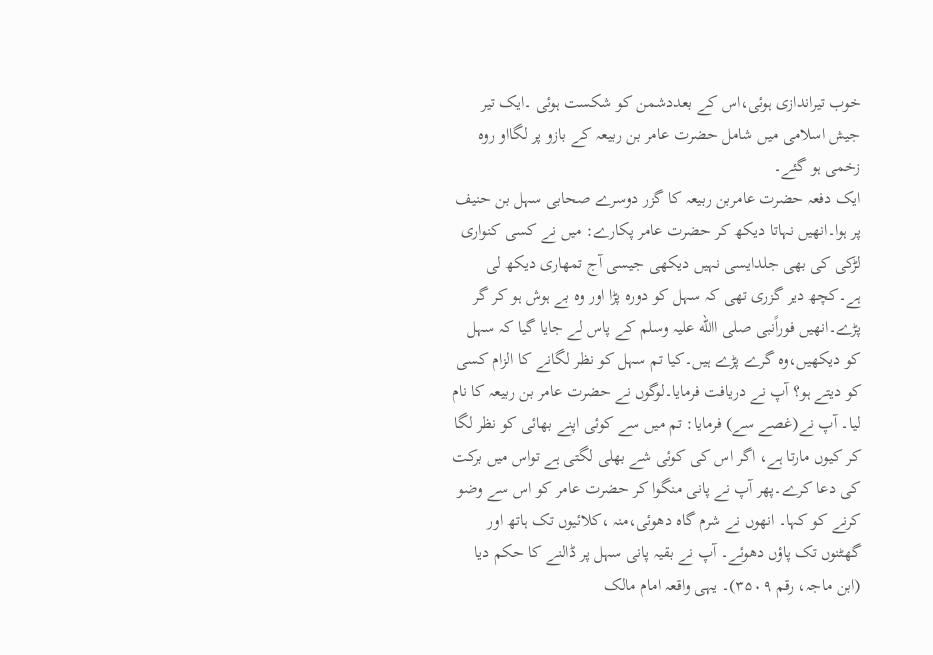خوب تیراندازی ہوئی،اس کے بعددشمن کو شکست ہوئی ۔ایک تیر جیش اسلامی میں شامل حضرت عامر بن ربیعہ کے بازو پر لگااو روہ زخمی ہو گئے۔
ایک دفعہ حضرت عامربن ربیعہ کا گزر دوسرے صحابی سہل بن حنیف پر ہوا۔انھیں نہاتا دیکھ کر حضرت عامر پکارے: میں نے کسی کنواری لڑکی کی بھی جلدایسی نہیں دیکھی جیسی آج تمھاری دیکھ لی ہے۔کچھ دیر گزری تھی کہ سہل کو دورہ پڑا اور وہ بے ہوش ہو کر گر پڑے۔انھیں فوراًنبی صلی االله علیہ وسلم کے پاس لے جایا گیا کہ سہل کو دیکھیں،وہ گرے پڑے ہیں۔کیا تم سہل کو نظر لگانے کا الزام کسی کو دیتے ہو؟ آپ نے دریافت فرمایا۔لوگوں نے حضرت عامر بن ربیعہ کا نام لیا۔ آپ نے(غصے سے) فرمایا: تم میں سے کوئی اپنے بھائی کو نظر لگا کر کیوں مارتا ہے، اگر اس کی کوئی شے بھلی لگتی ہے تواس میں برکت کی دعا کرے۔پھر آپ نے پانی منگوا کر حضرت عامر کو اس سے وضو کرنے کو کہا۔ انھوں نے شرم گاہ دھوئی،منہ ،کلائیوں تک ہاتھ اور گھٹنوں تک پاؤں دھوئے۔ آپ نے بقیہ پانی سہل پر ڈالنے کا حکم دیا (ابن ماجہ، رقم ۳۵۰۹)۔ یہی واقعہ امام مالک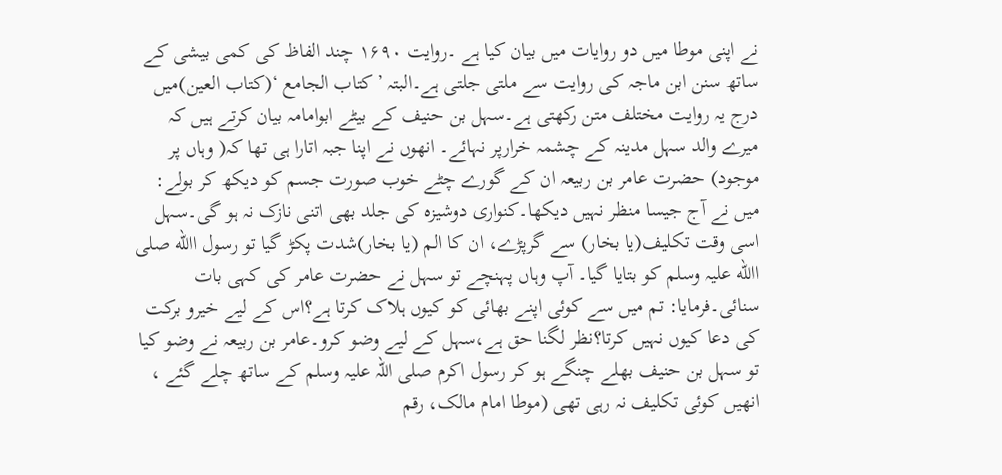نے اپنی موطا میں دو روایات میں بیان کیا ہے ۔روایت ۱۶۹۰ چند الفاظ کی کمی بیشی کے ساتھ سنن ابن ماجہ کی روایت سے ملتی جلتی ہے۔البتہ ’کتاب الجامع ‘(کتاب العین)میں درج یہ روایت مختلف متن رکھتی ہے۔سہل بن حنیف کے بیٹے ابوامامہ بیان کرتے ہیں کہ میرے والد سہل مدینہ کے چشمہ خرارپر نہائے۔ انھوں نے اپنا جبہ اتارا ہی تھا کہ( وہاں پر موجود) حضرت عامر بن ربیعہ ان کے گورے چٹے خوب صورت جسم کو دیکھ کر بولے: میں نے آج جیسا منظر نہیں دیکھا۔کنواری دوشیزہ کی جلد بھی اتنی نازک نہ ہو گی۔سہل اسی وقت تکلیف(یا بخار) سے گرپڑے، ان کا الم (یا بخار)شدت پکڑ گیا تو رسول االله صلی االله علیہ وسلم کو بتایا گیا۔ آپ وہاں پہنچے تو سہل نے حضرت عامر کی کہی بات سنائی۔فرمایا: تم میں سے کوئی اپنے بھائی کو کیوں ہلاک کرتا ہے؟اس کے لیے خیرو برکت کی دعا کیوں نہیں کرتا؟نظر لگنا حق ہے،سہل کے لیے وضو کرو۔عامر بن ربیعہ نے وضو کیا تو سہل بن حنیف بھلے چنگے ہو کر رسول اکرم صلی اللہ علیہ وسلم کے ساتھ چلے گئے ، انھیں کوئی تکلیف نہ رہی تھی (موطا امام مالک، رقم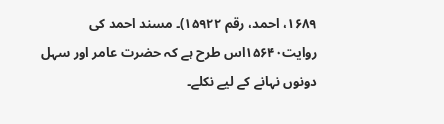۱۶۸۹، احمد، رقم ۱۵۹۲۲)۔ مسند احمد کی روایت۱۵۶۴۰اس طرح ہے کہ حضرت عامر اور سہل دونوں نہانے کے لیے نکلے۔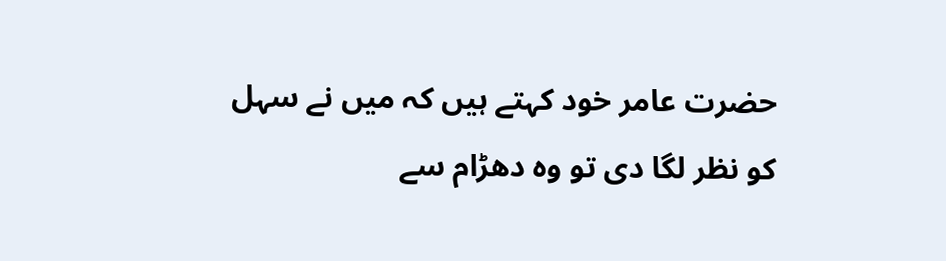حضرت عامر خود کہتے ہیں کہ میں نے سہل کو نظر لگا دی تو وہ دھڑام سے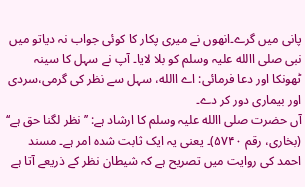پانی میں گرے۔انھوں نے میری پکار کا کوئی جواب نہ دیاتو میں نبی صلی االله علیہ وسلم کو بلا لایا۔ آپ نے سہل کا سینہ ٹھونکا اور دعا فرمائی: اے االله، سہل سے نظر کی گرمی،سردی اور بیماری دور کر دے۔
آں حضرت صلی االله علیہ وسلم کا ارشاد ہے: ’’نظر لگنا حق ہے‘‘ (بخاری، رقم ۵۷۴۰)۔ یعنی یہ ایک ثابت شدہ امر ہے۔ مسند احمد کی روایت میں تصریح ہے کہ شیطان نظر کے ذریعے آتا ہے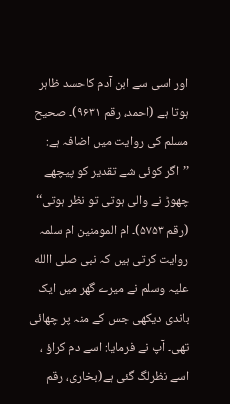اور اسی سے ابن آدم کاحسد ظاہر ہوتا ہے (احمد، رقم ۹۶۳۱)۔ صحیح مسلم کی روایت میں اضافہ ہے: ’’اگر کوئی شے تقدیر کو پیچھے چھوڑ نے والی ہوتی تو نظر ہوتی‘‘ (رقم ۵۷۵۳)۔ ام المومنین ام سلمہ روایت کرتی ہیں کہ نبی صلی االله علیہ وسلم نے میرے گھر میں ایک باندی دیکھی جس کے منہ پر چھائی تھی۔ آپ نے فرمایا: اسے دم کراؤ ، اسے نظرلگ گئی ہے(بخاری، رقم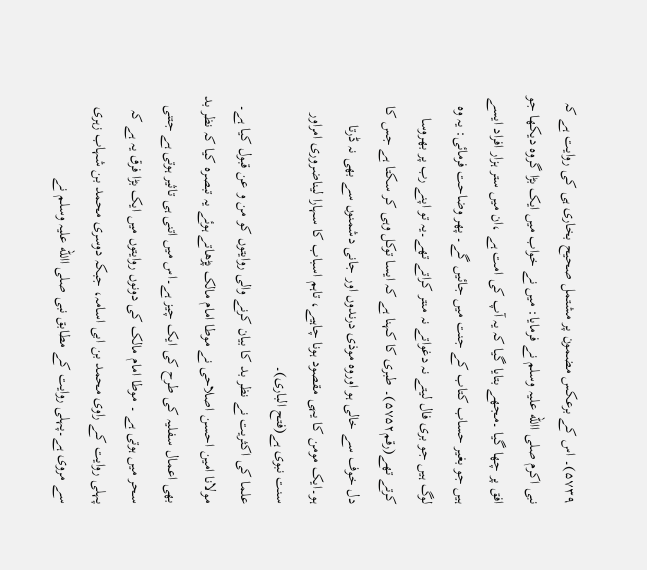۵۷۳۹)۔ اس کے برعکس مضمون پر مشتمل صحیح بخاری ہی کی روایت ہے کہ نبی اکرم صلی االله علیہ وسلم نے فرمایا: میں نے خواب میں ایک بڑا گروہ دیکھا جو افق پر چھا گیا ۔مجھے بتایا گیا کہ یہ آپ کی امت ہے ،ان میں ستر ہزار افراد ایسے ہیں جو بغیر حساب کتاب کے جنت میں جائیں گے۔ پھر وضاحت فرمائی: یہ وہ لوگ ہیں جو بری فال لیتے نہ دغواتے نہ منتر کراتے تھے۔یہ تو اپنے رب پر بھروسا کرتے تھے(رقم۵۷۵۲)۔ طبری کا کہنا ہے کہ ایسا توکل وہی کر سکتا ہے جس کا دل خوف سے خالی ہو اوروہ موذی درندوں اور جانی دشمنوں سے بھی نہ ڈرتا ہو۔ایک مومن کا یہی مقصود ہونا چاہیے، تاہم اسباب کا سہارا لیناضروری امراور سنت نبوی ہے(فتح الباری)۔
علما کی اکثریت نے نظر بد کا بیان کرنے والی روایتوں کو من و عن قبول کیا ہے۔ مولانا امین احسن اصلاحی نے موطا امام مالک پڑھاتے ہوئے یہ تبصرہ کیا کہ نظر بد بھی اعمال سفلیہ کی طرح کی ایک چیز ہے۔اس میں اتنی ہی تاثیر ہوتی ہے جتنی سحر میں ہوتی ہے ۔ موطا امام مالک کی دونوں روایتوں میں ایک بڑا فرق یہ ہے کہ پہلی روایت کے راوی محمد بن ابی اسامہ، جبکہ دوسری محمد بن شہاب زہری سے مروی ہے۔پہلی روایت کے مطابق نبی صلی االله علیہ وسلم نے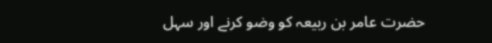حضرت عامر بن ربیعہ کو وضو کرنے اور سہل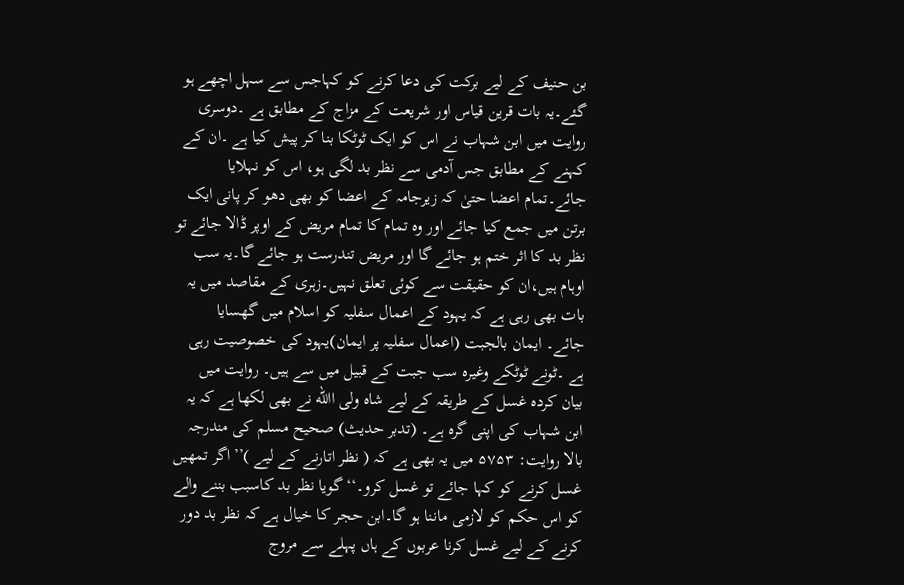بن حنیف کے لیے برکت کی دعا کرنے کو کہاجس سے سہل اچھے ہو گئے۔یہ بات قرین قیاس اور شریعت کے مزاج کے مطابق ہے ۔دوسری روایت میں ابن شہاب نے اس کو ایک ٹوٹکا بنا کر پیش کیا ہے ۔ان کے کہنے کے مطابق جس آدمی سے نظر بد لگی ہو، اس کو نہلایا جائے۔تمام اعضا حتیٰ کہ زیرجامہ کے اعضا کو بھی دھو کر پانی ایک برتن میں جمع کیا جائے اور وہ تمام کا تمام مریض کے اوپر ڈالا جائے تو نظر بد کا اثر ختم ہو جائے گا اور مریض تندرست ہو جائے گا۔یہ سب اوہام ہیں،ان کو حقیقت سے کوئی تعلق نہیں۔زہری کے مقاصد میں یہ بات بھی رہی ہے کہ یہود کے اعمال سفلیہ کو اسلام میں گھسایا جائے۔ ایمان بالجبت (اعمال سفلیہ پر ایمان)یہود کی خصوصیت رہی ہے ۔ٹونے ٹوٹکے وغیرہ سب جبت کے قبیل میں سے ہیں۔ روایت میں بیان کردہ غسل کے طریقہ کے لیے شاہ ولی االله نے بھی لکھا ہے کہ یہ ابن شہاب کی اپنی گرہ ہے۔ (تدبر حدیث) صحیح مسلم کی مندرجہ بالا روایت: ۵۷۵۳ میں یہ بھی ہے کہ ( نظر اتارنے کے لیے )’’اگر تمھیں غسل کرنے کو کہا جائے تو غسل کرو۔‘‘گویا نظر بد کاسبب بننے والے کو اس حکم کو لازمی ماننا ہو گا۔ابن حجر کا خیال ہے کہ نظر بد دور کرنے کے لیے غسل کرنا عربوں کے ہاں پہلے سے مروج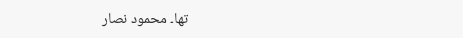تھا۔ محمود نصار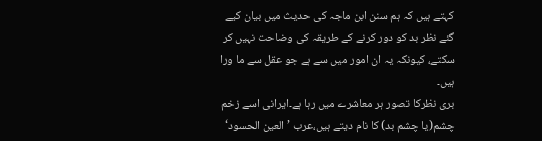کہتے ہیں کہ ہم سنن ابن ماجہ کی حدیث میں بیان کیے گئے نظر بد کو دور کرنے کے طریقہ کی وضاحت نہیں کر سکتے، کیونکہ یہ ان امور میں سے ہے جو عقل سے ما ورا ہیں۔
بری نظرکا تصور ہر معاشرے میں رہا ہے۔ایرانی اسے زخم چشم(یا چشم بد) کا نام دیتے ہیں،عرب ’العین الحسود‘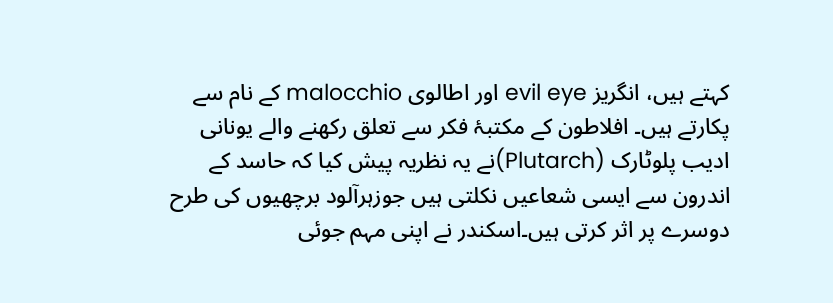کہتے ہیں، انگریز evil eye اور اطالوی malocchio کے نام سے پکارتے ہیں۔ افلاطون کے مکتبۂ فکر سے تعلق رکھنے والے یونانی ادیب پلوٹارک (Plutarch)نے یہ نظریہ پیش کیا کہ حاسد کے اندرون سے ایسی شعاعیں نکلتی ہیں جوزہرآلود برچھیوں کی طرح دوسرے پر اثر کرتی ہیں۔اسکندر نے اپنی مہم جوئی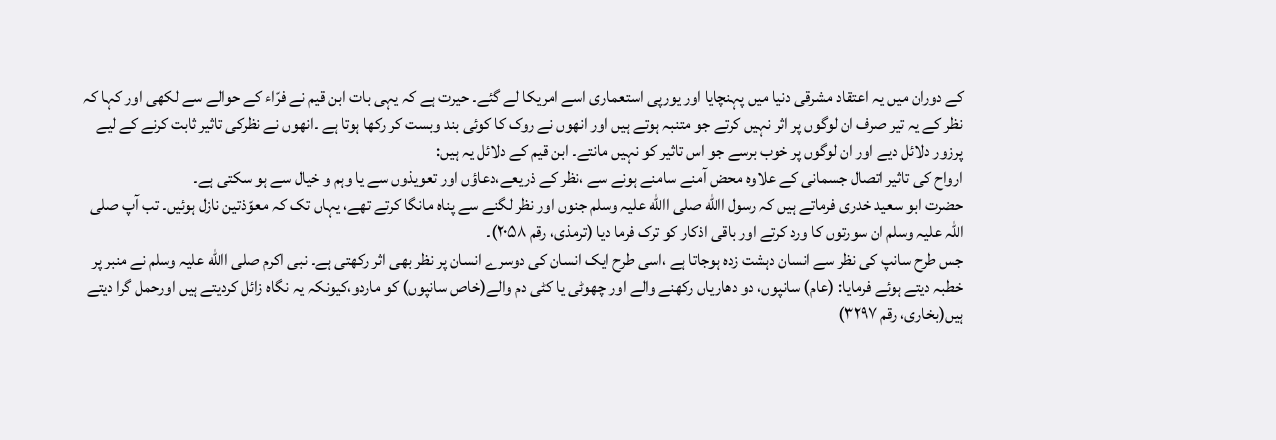کے دوران میں یہ اعتقاد مشرقی دنیا میں پہنچایا اور یورپی استعماری اسے امریکا لے گئے۔ حیرت ہے کہ یہی بات ابن قیم نے فرّاء کے حوالے سے لکھی اور کہا کہ نظر کے یہ تیر صرف ان لوگوں پر اثر نہیں کرتے جو متنبہ ہوتے ہیں اور انھوں نے روک کا کوئی بند وبست کر رکھا ہوتا ہے ۔انھوں نے نظرکی تاثیر ثابت کرنے کے لیے پرزور دلائل دیے اور ان لوگوں پر خوب برسے جو اس تاثیر کو نہیں مانتے۔ ابن قیم کے دلائل یہ ہیں:
ارواح کی تاثیر اتصال جسمانی کے علاوہ محض آمنے سامنے ہونے سے ،نظر کے ذریعے،دعاؤں اور تعویذوں سے یا وہم و خیال سے ہو سکتی ہے۔
حضرت ابو سعید خدری فرماتے ہیں کہ رسول االله صلی االله علیہ وسلم جنوں اور نظر لگنے سے پناہ مانگا کرتے تھے، یہاں تک کہ معوّذتین نازل ہوئیں۔ تب آپ صلی اللہ علیہ وسلم ان سورتوں کا ورد کرتے اور باقی اذکار کو ترک فرما دیا (ترمذی، رقم ۲۰۵۸)۔
جس طرح سانپ کی نظر سے انسان دہشت زدہ ہوجاتا ہے ،اسی طرح ایک انسان کی دوسرے انسان پر نظر بھی اثر رکھتی ہے۔ نبی اکرم صلی االله علیہ وسلم نے منبر پر خطبہ دیتے ہوئے فرمایا: (عام) سانپوں، دو دھاریاں رکھنے والے اور چھوٹی یا کٹی دم والے(خاص سانپوں) کو ماردو،کیونکہ یہ نگاہ زائل کردیتے ہیں اورحمل گرا دیتے ہیں(بخاری، رقم ۳۲۹۷)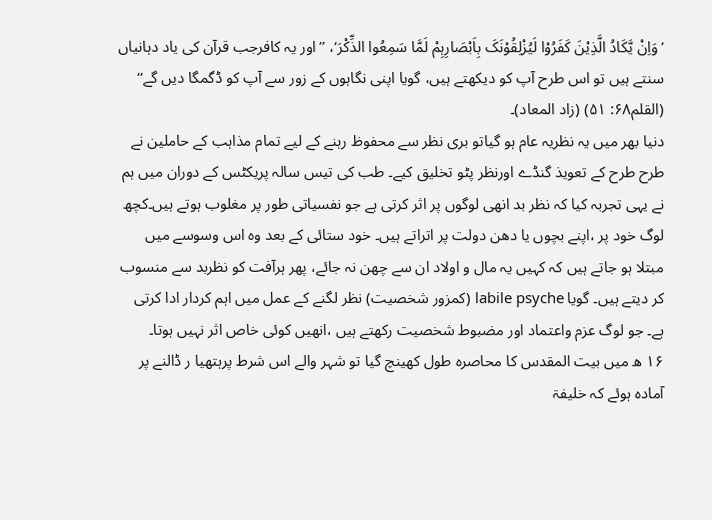’وَاِنْ یَّکَادُ الَّذِیْنَ کَفَرُوْا لَیُزْلِقُوْنَکَ بِاَبْصَارِہِمْ لَمَّا سَمِعُوا الذِّکْرَ‘، ’’اور یہ کافرجب قرآن کی یاد دہانیاں سنتے ہیں تو اس طرح آپ کو دیکھتے ہیں، گویا اپنی نگاہوں کے زور سے آپ کو ڈگمگا دیں گے‘‘ (القلم۶۸: ۵۱) (زاد المعاد)۔
دنیا بھر میں یہ نظریہ عام ہو گیاتو بری نظر سے محفوظ رہنے کے لیے تمام مذاہب کے حاملین نے طرح طرح کے تعویذ گنڈے اورنظر پٹو تخلیق کیے۔ طب کی تیس سالہ پریکٹس کے دوران میں ہم نے یہی تجربہ کیا کہ نظر بد انھی لوگوں پر اثر کرتی ہے جو نفسیاتی طور پر مغلوب ہوتے ہیں۔کچھ لوگ خود پر ،اپنے بچوں یا دھن دولت پر اتراتے ہیں۔ خود ستائی کے بعد وہ اس وسوسے میں مبتلا ہو جاتے ہیں کہ کہیں یہ مال و اولاد ان سے چھن نہ جائے، پھر ہرآفت کو نظربد سے منسوب کر دیتے ہیں۔ گویا labile psyche (کمزور شخصیت) نظر لگنے کے عمل میں اہم کردار ادا کرتی ہے۔ جو لوگ عزم واعتماد اور مضبوط شخصیت رکھتے ہیں ،انھیں کوئی خاص اثر نہیں ہوتا۔
۱۶ ھ میں بیت المقدس کا محاصرہ طول کھینچ گیا تو شہر والے اس شرط پرہتھیا ر ڈالنے پر آمادہ ہوئے کہ خلیفۃ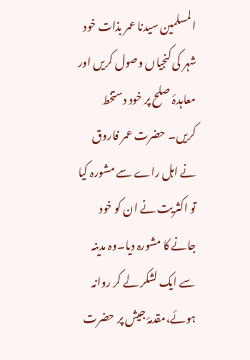المسلمین سیدنا عمر بذات خود شہر کی کنجیاں وصول کریں اور معاہدۂ صلح پر خود دستخط کریں۔ حضرت عمر فاروق نے اہل راے سے مشورہ کیا تو اکثریت نے ان کو خود جانے کا مشورہ دیا۔وہ مدینہ سے ایک لشکر لے کر روانہ ہوئے،مقدمۂ جیش پر حضرت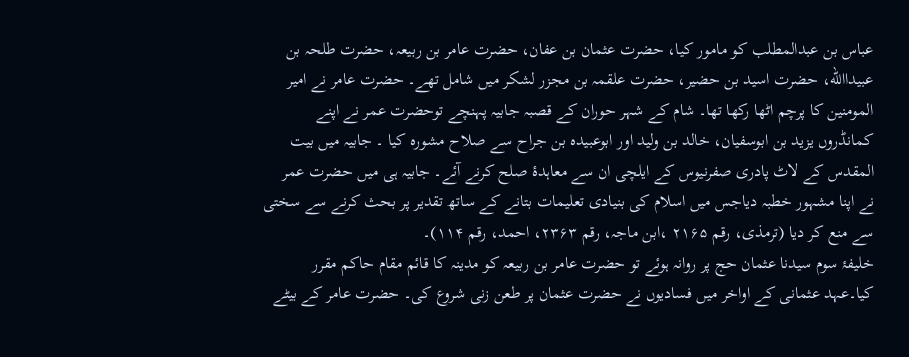عباس بن عبدالمطلب کو مامور کیا، حضرت عثمان بن عفان، حضرت عامر بن ربیعہ، حضرت طلحہ بن عبیداالله، حضرت اسید بن حضیر، حضرت علقمہ بن مجزر لشکر میں شامل تھے۔ حضرت عامر نے امیر المومنین کا پرچم اٹھا رکھا تھا۔ شام کے شہر حوران کے قصبہ جابیہ پہنچے توحضرت عمر نے اپنے کمانڈروں یزید بن ابوسفیان، خالد بن ولید اور ابوعبیدہ بن جراح سے صلاح مشورہ کیا ۔ جابیہ میں بیت المقدس کے لاٹ پادری صفرنیوس کے ایلچی ان سے معاہدۂ صلح کرنے آئے۔ جابیہ ہی میں حضرت عمر نے اپنا مشہور خطبہ دیاجس میں اسلام کی بنیادی تعلیمات بتانے کے ساتھ تقدیر پر بحث کرنے سے سختی سے منع کر دیا (ترمذی، رقم ۲۱۶۵ ،ابن ماجہ، رقم ۲۳۶۳، احمد، رقم ۱۱۴)۔
خلیفۂ سوم سیدنا عثمان حج پر روانہ ہوئے تو حضرت عامر بن ربیعہ کو مدینہ کا قائم مقام حاکم مقرر کیا۔عہد عثمانی کے اواخر میں فسادیوں نے حضرت عثمان پر طعن زنی شروع کی۔ حضرت عامر کے بیٹے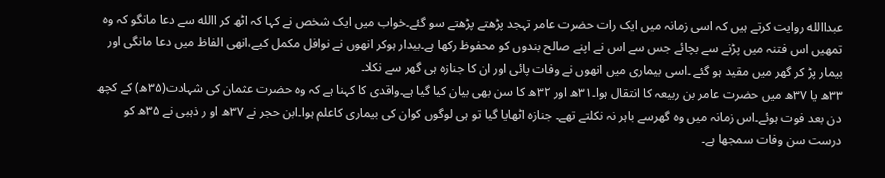عبداالله روایت کرتے ہیں کہ اسی زمانہ میں ایک رات حضرت عامر تہجد پڑھتے پڑھتے سو گئے۔خواب میں ایک شخص نے کہا کہ اٹھ کر االله سے دعا مانگو کہ وہ تمھیں اس فتنہ میں پڑنے سے بچائے جس سے اس نے اپنے صالح بندوں کو محفوظ رکھا ہے۔بیدار ہوکر انھوں نے نوافل مکمل کیے،انھی الفاظ میں دعا مانگی اور بیمار پڑ کر گھر میں مقید ہو گئے ۔اسی بیماری میں انھوں نے وفات پائی اور ان کا جنازہ ہی گھر سے نکلا۔
۳۳ھ یا ۳۷ھ میں حضرت عامر بن ربیعہ کا انتقال ہوا۔۳۱ھ اور ۳۲ھ کا سن بھی بیان کیا گیا ہے۔واقدی کا کہنا ہے کہ وہ حضرت عثمان کی شہادت(۳۵ھ) کے کچھ دن بعد فوت ہوئے۔اس زمانہ میں وہ گھرسے باہر نہ نکلتے تھے۔ جنازہ اٹھایا گیا تو ہی لوگوں کوان کی بیماری کاعلم ہوا۔ابن حجر نے ۳۷ھ او ر ذہبی نے ۳۵ھ کو درست سن وفات سمجھا ہے۔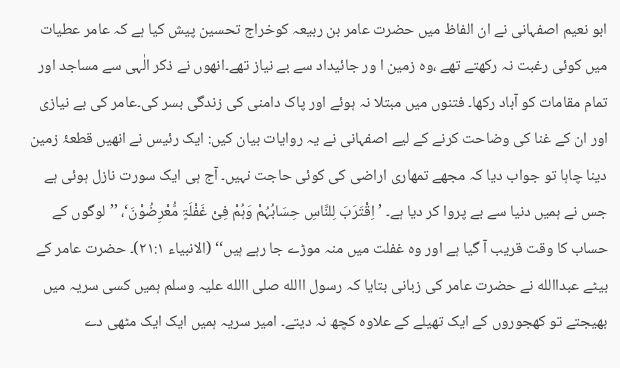ابو نعیم اصفہانی نے ان الفاظ میں حضرت عامر بن ربیعہ کوخراج تحسین پیش کیا ہے کہ عامر عطیات میں کوئی رغبت نہ رکھتے تھے ،وہ زمین ا ور جائیداد سے بے نیاز تھے۔انھوں نے ذکر الٰہی سے مساجد اور تمام مقامات کو آباد رکھا۔ فتنوں میں مبتلا نہ ہوئے اور پاک دامنی کی زندگی بسر کی۔عامر کی بے نیازی اور ان کے غنا کی وضاحت کرنے کے لیے اصفہانی نے یہ روایات بیان کیں: ایک رئیس نے انھیں قطعۂ زمین دینا چاہا تو جواب دیا کہ مجھے تمھاری اراضی کی کوئی حاجت نہیں۔ آج ہی ایک سورت نازل ہوئی ہے جس نے ہمیں دنیا سے بے پروا کر دیا ہے۔ ’اِقْتَرَبَ لِلنَّاسِ حِسَابُہُمْ وَہُمْ فِیْ غَفْلَۃٍ مُّعْرِضُوْنَ‘، ’’لوگوں کے حساب کا وقت قریب آ گیا ہے اور وہ غفلت میں منہ موڑے جا رہے ہیں‘‘ (الانبیاء ۲۱:۱)۔ حضرت عامر کے بیٹے عبداالله نے حضرت عامر کی زبانی بتایا کہ رسول االله صلی االله علیہ وسلم ہمیں کسی سریہ میں بھیجتے تو کھجوروں کے ایک تھیلے کے علاوہ کچھ نہ دیتے۔ امیر سریہ ہمیں ایک ایک مٹھی دے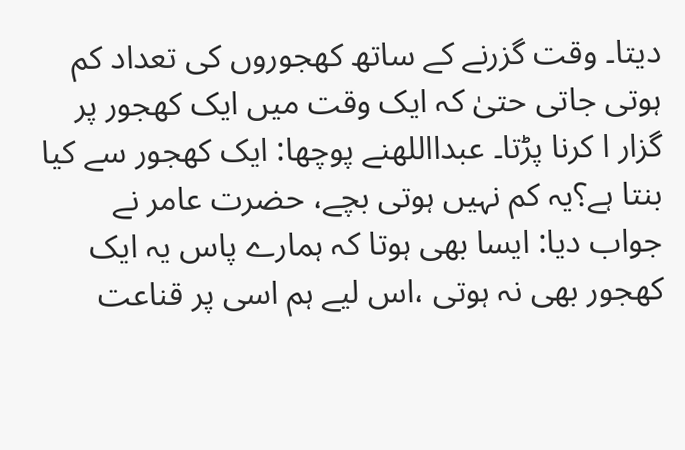دیتا۔ وقت گزرنے کے ساتھ کھجوروں کی تعداد کم ہوتی جاتی حتیٰ کہ ایک وقت میں ایک کھجور پر گزار ا کرنا پڑتا۔ عبدااللهنے پوچھا: ایک کھجور سے کیا بنتا ہے؟یہ کم نہیں ہوتی بچے، حضرت عامر نے جواب دیا: ایسا بھی ہوتا کہ ہمارے پاس یہ ایک کھجور بھی نہ ہوتی ،اس لیے ہم اسی پر قناعت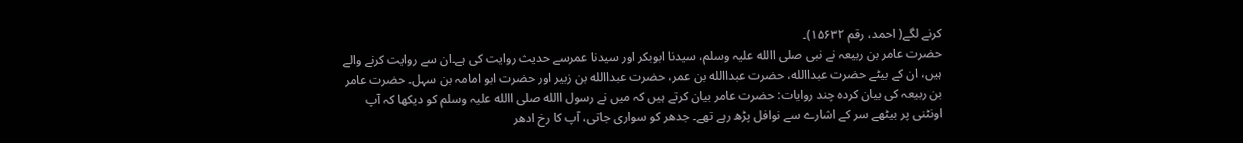کرنے لگے( احمد، رقم ۱۵۶۳۲)۔
حضرت عامر بن ربیعہ نے نبی صلی االله علیہ وسلم، سیدنا ابوبکر اور سیدنا عمرسے حدیث روایت کی ہے۔ان سے روایت کرنے والے ہیں، ان کے بیٹے حضرت عبداالله، حضرت عبداالله بن عمر، حضرت عبداالله بن زبیر اور حضرت ابو امامہ بن سہل۔ حضرت عامر بن ربیعہ کی بیان کردہ چند روایات: حضرت عامر بیان کرتے ہیں کہ میں نے رسول االله صلی االله علیہ وسلم کو دیکھا کہ آپ اونٹنی پر بیٹھے سر کے اشارے سے نوافل پڑھ رہے تھے۔ جدھر کو سواری جاتی، آپ کا رخ ادھر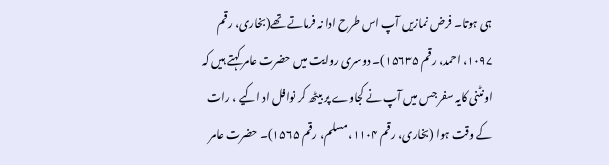ہی ہوتا۔ فرض نمازیں آپ اس طرح ادا نہ فرماتے تھے(بخاری، رقم ۱۰۹۷، احمد، رقم ۱۵۶۳۵)۔ دوسری روایت میں حضرت عامر کہتے ہیں کہ اونٹنی کایہ سفر جس میں آپ نے کجاوے پر بیٹھ کر نوافل اد اکیے ، رات کے وقت ہوا (بخاری، رقم ۱۱۰۴، مسلم، رقم ۱۵۶۵)۔ حضرت عامر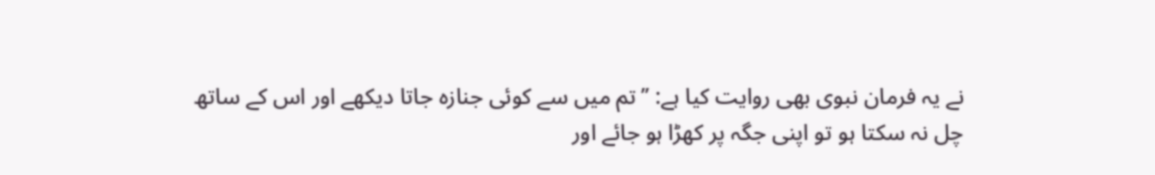نے یہ فرمان نبوی بھی روایت کیا ہے: ’’تم میں سے کوئی جنازہ جاتا دیکھے اور اس کے ساتھ چل نہ سکتا ہو تو اپنی جگہ پر کھڑا ہو جائے اور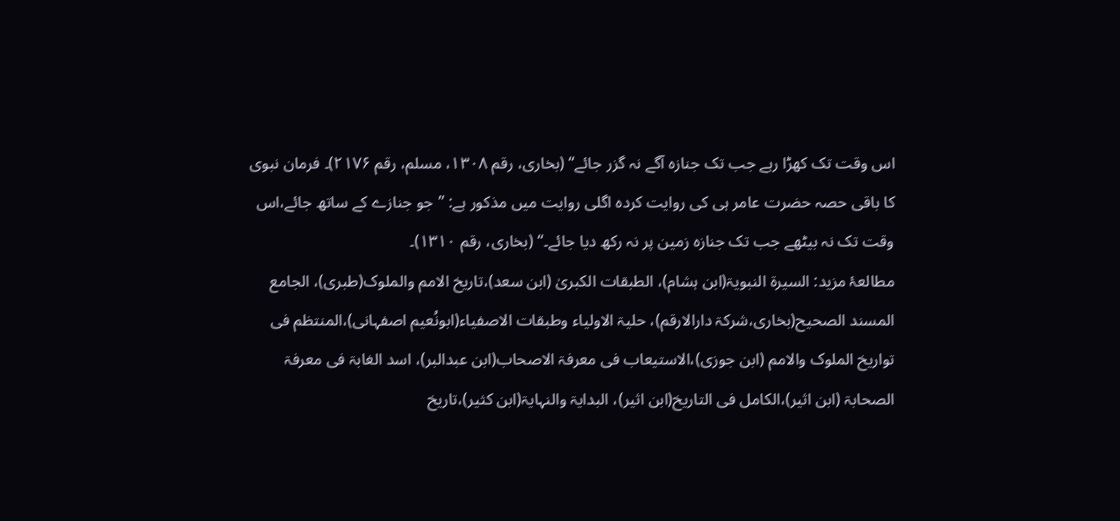اس وقت تک کھڑا رہے جب تک جنازہ آگے نہ گزر جائے‘‘ (بخاری، رقم ۱۳۰۸، مسلم، رقم ۲۱۷۶)۔ فرمان نبوی کا باقی حصہ حضرت عامر ہی کی روایت کردہ اگلی روایت میں مذکور ہے: ’’جو جنازے کے ساتھ جائے،اس وقت تک نہ بیٹھے جب تک جنازہ زمین پر نہ رکھ دیا جائے۔‘‘ (بخاری، رقم ۱۳۱۰)۔
مطالعۂ مزید: السیرۃ النبویۃ(ابن ہشام)، الطبقات الکبریٰ (ابن سعد)،تاریخ الامم والملوک(طبری)، الجامع المسند الصحیح(بخاری،شرکۃ دارالارقم)، حلیۃ الاولیاء وطبقات الاصفیاء(ابونُعیم اصفہانی)،المنتظم فی تواریخ الملوک والامم (ابن جوزی)،الاستیعاب فی معرفۃ الاصحاب(ابن عبدالبر)، اسد الغابۃ فی معرفۃ الصحابۃ (ابن اثیر)،الکامل فی التاریخ(ابن اثیر)، البدایۃ والنہایۃ(ابن کثیر)،تاریخ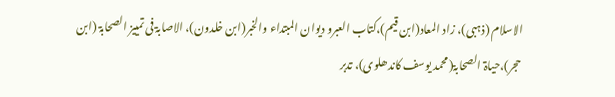الاسلام (ذہبی)، زاد المعاد(ابن قیم)،کتاب العبرو دیوان المبتداء والخبر(ابن خلدون)، الاصابۃ فی تمییز الصحابۃ (ابن حجر)،حیاۃ الصحابۃ(محمد یوسف کاندھلوی)، تدبر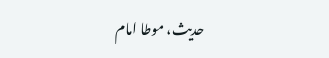حدیث، موطا امام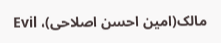مالک(امین احسن اصلاحی)، Evil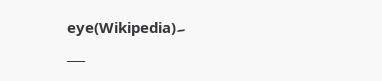eye(Wikipedia)۔
___